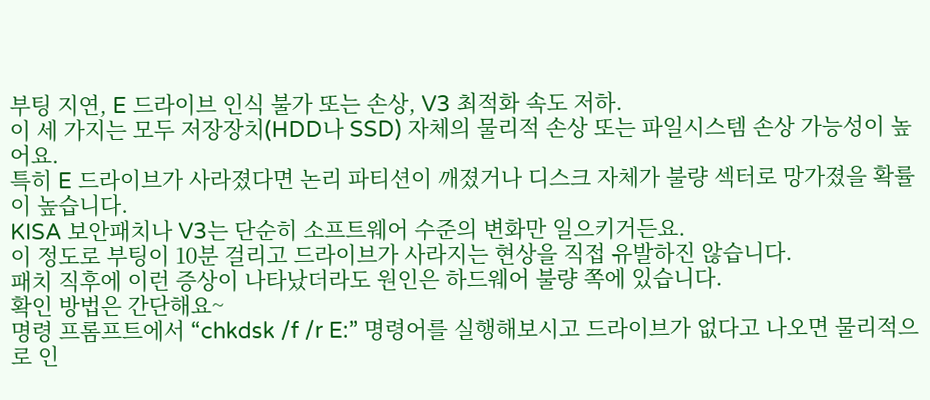부팅 지연, E 드라이브 인식 불가 또는 손상, V3 최적화 속도 저하.
이 세 가지는 모두 저장장치(HDD나 SSD) 자체의 물리적 손상 또는 파일시스템 손상 가능성이 높어요.
특히 E 드라이브가 사라졌다면 논리 파티션이 깨졌거나 디스크 자체가 불량 섹터로 망가졌을 확률이 높습니다.
KISA 보안패치나 V3는 단순히 소프트웨어 수준의 변화만 일으키거든요.
이 정도로 부팅이 10분 걸리고 드라이브가 사라지는 현상을 직접 유발하진 않습니다.
패치 직후에 이런 증상이 나타났더라도 원인은 하드웨어 불량 쪽에 있습니다.
확인 방법은 간단해요~
명령 프롬프트에서 “chkdsk /f /r E:” 명령어를 실행해보시고 드라이브가 없다고 나오면 물리적으로 인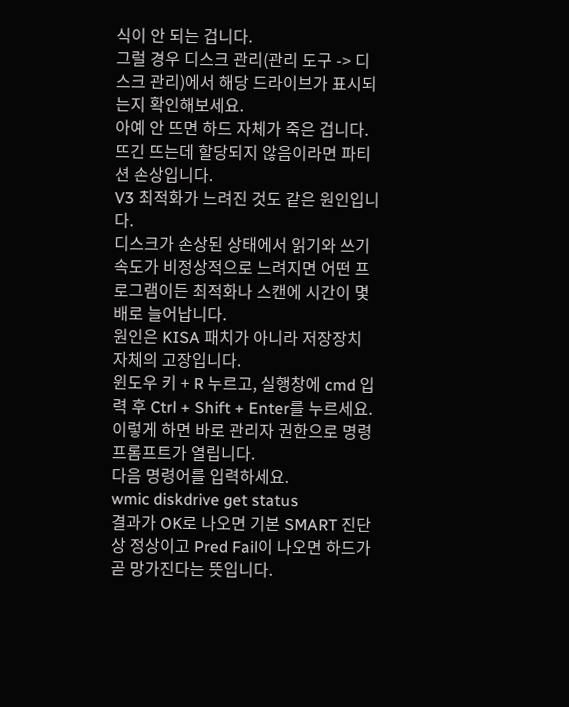식이 안 되는 겁니다.
그럴 경우 디스크 관리(관리 도구 -> 디스크 관리)에서 해당 드라이브가 표시되는지 확인해보세요.
아예 안 뜨면 하드 자체가 죽은 겁니다.
뜨긴 뜨는데 할당되지 않음이라면 파티션 손상입니다.
V3 최적화가 느려진 것도 같은 원인입니다.
디스크가 손상된 상태에서 읽기와 쓰기 속도가 비정상적으로 느려지면 어떤 프로그램이든 최적화나 스캔에 시간이 몇 배로 늘어납니다.
원인은 KISA 패치가 아니라 저장장치 자체의 고장입니다.
윈도우 키 + R 누르고, 실행창에 cmd 입력 후 Ctrl + Shift + Enter를 누르세요.
이렇게 하면 바로 관리자 권한으로 명령 프롬프트가 열립니다.
다음 명령어를 입력하세요.
wmic diskdrive get status
결과가 OK로 나오면 기본 SMART 진단상 정상이고 Pred Fail이 나오면 하드가 곧 망가진다는 뜻입니다.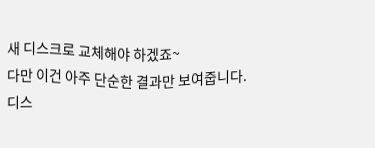새 디스크로 교체해야 하겠죠~
다만 이건 아주 단순한 결과만 보여줍니다.
디스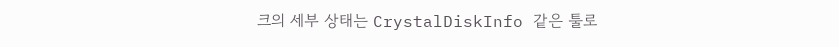크의 세부 상태는 CrystalDiskInfo 같은 툴로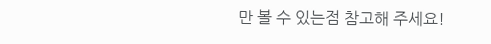만 볼 수 있는점 참고해 주세요!